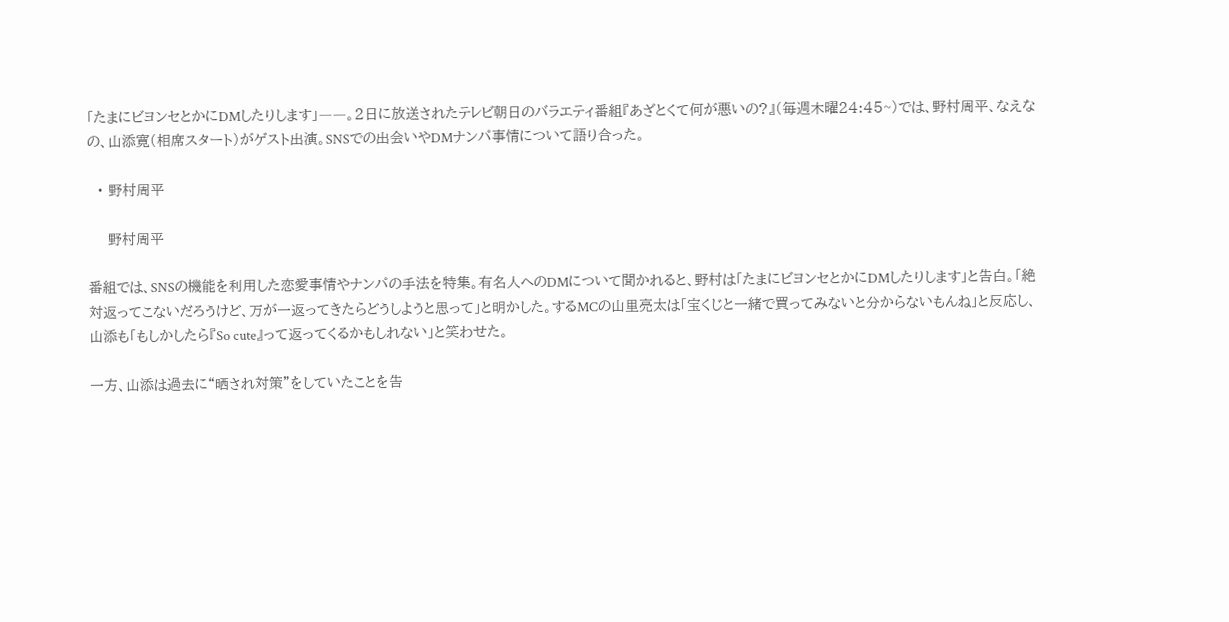「たまにビヨンセとかにDMしたりします」――。2日に放送されたテレビ朝日のバラエティ番組『あざとくて何が悪いの?』(毎週木曜24:45~)では、野村周平、なえなの、山添寛(相席スタート)がゲスト出演。SNSでの出会いやDMナンパ事情について語り合った。

  • 野村周平

    野村周平

番組では、SNSの機能を利用した恋愛事情やナンパの手法を特集。有名人へのDMについて聞かれると、野村は「たまにビヨンセとかにDMしたりします」と告白。「絶対返ってこないだろうけど、万が一返ってきたらどうしようと思って」と明かした。するMCの山里亮太は「宝くじと一緒で買ってみないと分からないもんね」と反応し、山添も「もしかしたら『So cute』って返ってくるかもしれない」と笑わせた。

一方、山添は過去に“晒され対策”をしていたことを告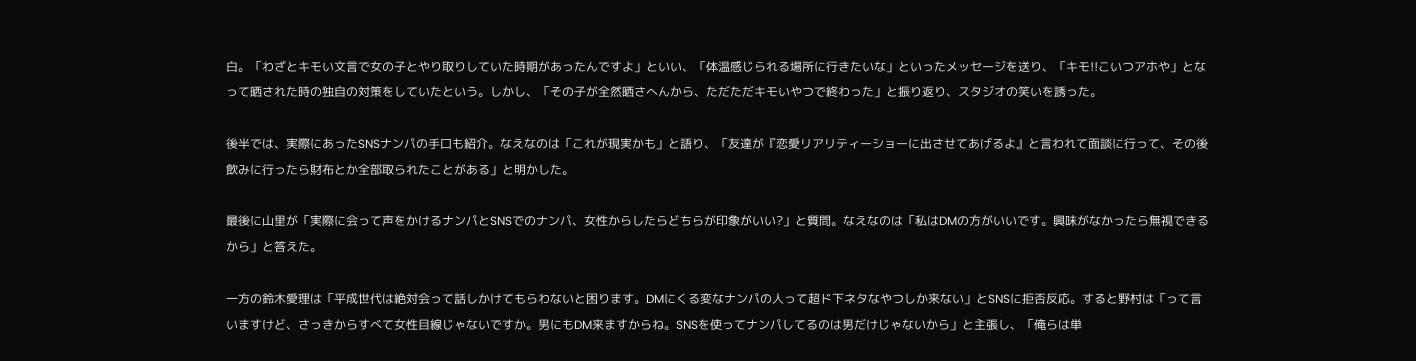白。「わざとキモい文言で女の子とやり取りしていた時期があったんですよ」といい、「体温感じられる場所に行きたいな」といったメッセージを送り、「キモ!!こいつアホや」となって晒された時の独自の対策をしていたという。しかし、「その子が全然晒さへんから、ただただキモいやつで終わった」と振り返り、スタジオの笑いを誘った。

後半では、実際にあったSNSナンパの手口も紹介。なえなのは「これが現実かも」と語り、「友達が『恋愛リアリティーショーに出させてあげるよ』と言われて面談に行って、その後飲みに行ったら財布とか全部取られたことがある」と明かした。

最後に山里が「実際に会って声をかけるナンパとSNSでのナンパ、女性からしたらどちらが印象がいい?」と質問。なえなのは「私はDMの方がいいです。興味がなかったら無視できるから」と答えた。

一方の鈴木愛理は「平成世代は絶対会って話しかけてもらわないと困ります。DMにくる変なナンパの人って超ド下ネタなやつしか来ない」とSNSに拒否反応。すると野村は「って言いますけど、さっきからすべて女性目線じゃないですか。男にもDM来ますからね。SNSを使ってナンパしてるのは男だけじゃないから」と主張し、「俺らは単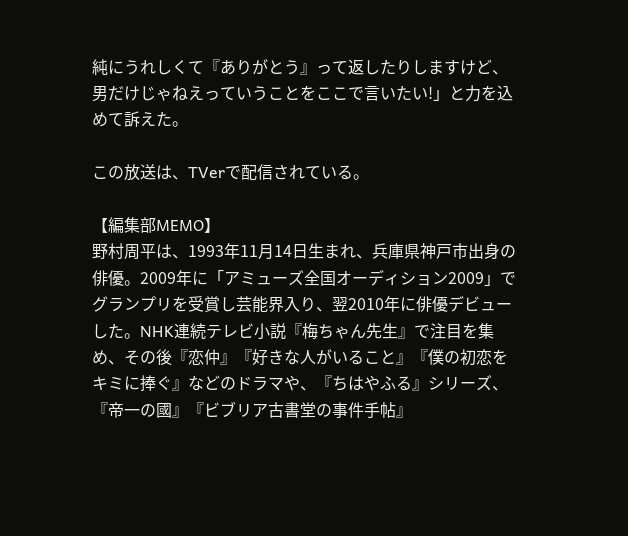純にうれしくて『ありがとう』って返したりしますけど、男だけじゃねえっていうことをここで言いたい!」と力を込めて訴えた。

この放送は、TVerで配信されている。

【編集部MEMO】
野村周平は、1993年11月14日生まれ、兵庫県神戸市出身の俳優。2009年に「アミューズ全国オーディション2009」でグランプリを受賞し芸能界入り、翌2010年に俳優デビューした。NHK連続テレビ小説『梅ちゃん先生』で注目を集め、その後『恋仲』『好きな人がいること』『僕の初恋をキミに捧ぐ』などのドラマや、『ちはやふる』シリーズ、『帝一の國』『ビブリア古書堂の事件手帖』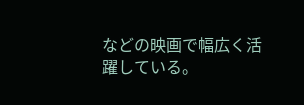などの映画で幅広く活躍している。